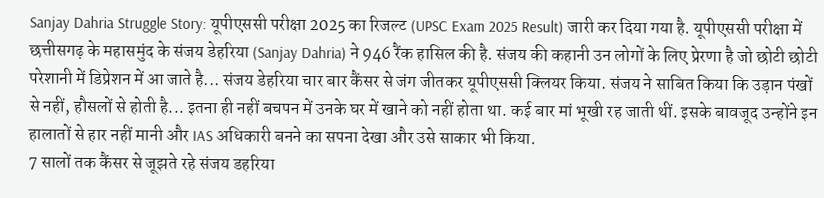Sanjay Dahria Struggle Story: यूपीएससी परीक्षा 2025 का रिजल्ट (UPSC Exam 2025 Result) जारी कर दिया गया है. यूपीएससी परीक्षा में छत्तीसगढ़ के महासमुंद के संजय डेहरिया (Sanjay Dahria) ने 946 रैंक हासिल की है. संजय की कहानी उन लोगों के लिए प्रेरणा है जो छोटी छोटी परेशानी में डिप्रेशन में आ जाते है... संजय डेहरिया चार बार कैंसर से जंग जीतकर यूपीएससी क्लियर किया. संजय ने साबित किया कि उड़ान पंखों से नहीं, हौसलों से होती है... इतना ही नहीं बचपन में उनके घर में खाने को नहीं होता था. कई बार मां भूखी रह जाती थीं. इसके बावजूद उन्होंने इन हालातों से हार नहीं मानी और IAS अधिकारी बनने का सपना देखा और उसे साकार भी किया.
7 सालों तक कैंसर से जूझते रहे संजय डहरिया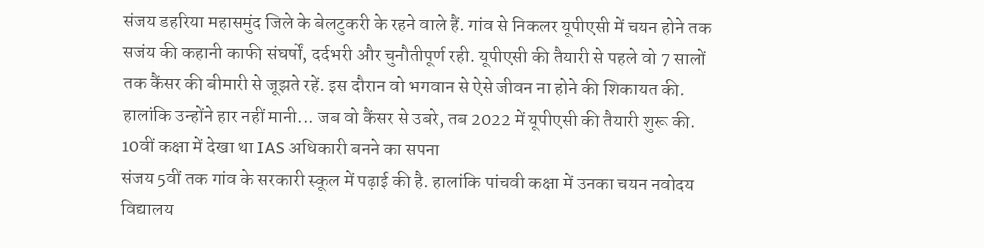संजय डहरिया महासमुंद जिले के बेलटुकरी के रहने वाले हैं. गांव से निकलर यूपीएसी में चयन होने तक सजंय की कहानी काफी संघर्षों, दर्दभरी और चुनौतीपूर्ण रही. यूपीएसी की तैयारी से पहले वो 7 सालों तक कैंसर की बीमारी से जूझते रहें. इस दौरान वो भगवान से ऐसे जीवन ना होने की शिकायत की. हालांकि उन्होंने हार नहीं मानी... जब वो कैंसर से उबरे, तब 2022 में यूपीएसी की तैयारी शुरू की.
10वीं कक्षा में देखा था IAS अधिकारी बनने का सपना
संजय 5वीं तक गांव के सरकारी स्कूल में पढ़ाई की है. हालांकि पांचवी कक्षा में उनका चयन नवोदय विद्यालय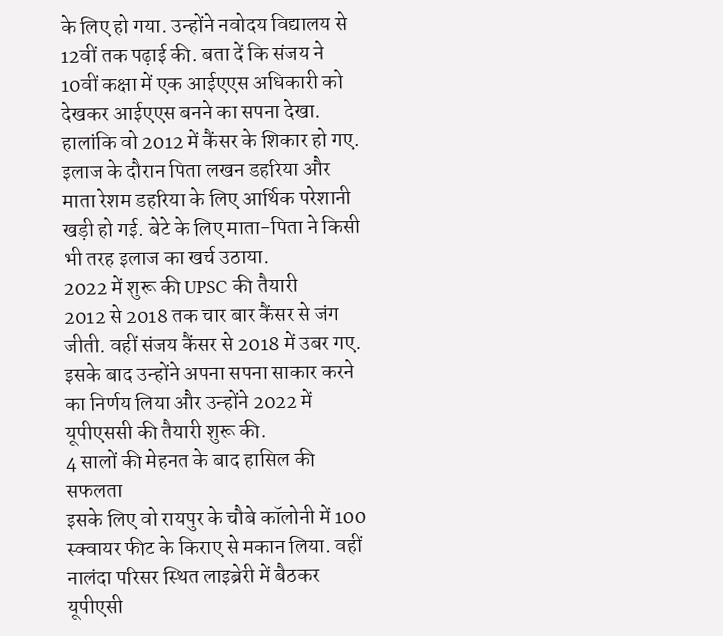के लिए हो गया. उन्होंने नवोदय विद्यालय से 12वीं तक पढ़ाई की. बता दें कि संजय ने 10वीं कक्षा में एक आईएएस अधिकारी को देखकर आईएएस बनने का सपना देखा. हालांकि वो 2012 में कैंसर के शिकार हो गए. इलाज के दौरान पिता लखन डहरिया और माता रेशम डहरिया के लिए आर्थिक परेशानी खड़ी हो गई. बेटे के लिए माता-पिता ने किसी भी तरह इलाज का खर्च उठाया.
2022 में शुरू की UPSC की तैयारी
2012 से 2018 तक चार बार कैंसर से जंग जीती. वहीं संजय कैंसर से 2018 में उबर गए. इसके बाद उन्होंने अपना सपना साकार करने का निर्णय लिया और उन्होंने 2022 में यूपीएससी की तैयारी शुरू की.
4 सालों की मेहनत के बाद हासिल की सफलता
इसके लिए वो रायपुर के चौबे कॉलोनी में 100 स्क्वायर फीट के किराए से मकान लिया. वहीं नालंदा परिसर स्थित लाइब्रेरी में बैठकर यूपीएसी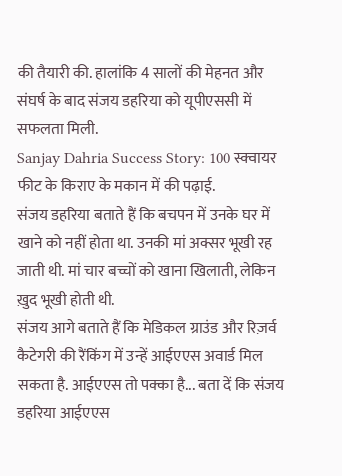की तैयारी की. हालांकि 4 सालों की मेहनत और संघर्ष के बाद संजय डहरिया को यूपीएससी में सफलता मिली.
Sanjay Dahria Success Story: 100 स्क्वायर फीट के किराए के मकान में की पढ़ाई.
संजय डहरिया बताते हैं कि बचपन में उनके घर में खाने को नहीं होता था. उनकी मां अक्सर भूखी रह जाती थी. मां चार बच्चों को खाना खिलाती, लेकिन ख़ुद भूखी होती थी.
संजय आगे बताते हैं कि मेडिकल ग्राउंड और रिज़र्व कैटेगरी की रैंकिंग में उन्हें आईएएस अवार्ड मिल सकता है. आईएएस तो पक्का है... बता दें कि संजय डहरिया आईएएस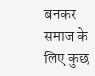बनकर समाज के लिए कुछ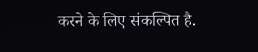करने के लिए संकल्पित है.